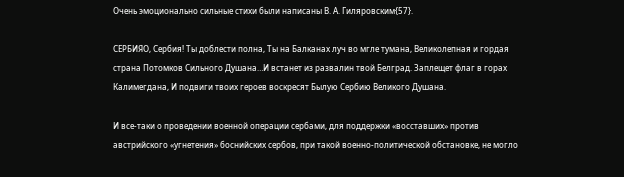Очень эмоционально сильные стихи были написаны В. А. Гиляровским{57}.

СЕРБИЯО, Сербия! Ты доблести полна, Ты на Балканах луч во мгле тумана, Великолепная и гордая страна Потомков Сильного Душана…И встанет из развалин твой Белград. Заплещет флаг в горах Калимегдана, И подвиги твоих героев воскресят Былую Сербию Великого Душана.

И все-таки о проведении военной операции сербами, для поддержки «восставших» против австрийского «угнетения» боснийских сербов, при такой военно-политической обстановке, не могло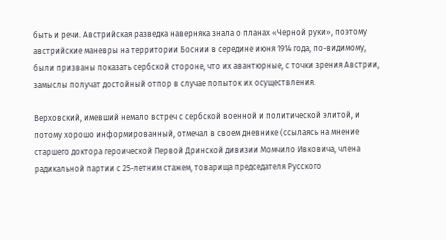быть и речи. Австрийская разведка наверняка знала о планах «Черной руки», поэтому австрийские маневры на территории Боснии в середине июня 1914 года, по-видимому, были призваны показать сербской стороне, что их авантюрные, с точки зрения Австрии, замыслы получат достойный отпор в случае попыток их осуществления.

Верховский, имевший немало встреч с сербской военной и политической элитой, и потому хорошо информированный, отмечал в своем дневнике (ссылаясь на мнение старшего доктора героической Первой Дринской дивизии Момчило Ивковича, члена радикальной партии с 25-летним стажем, товарища председателя Русского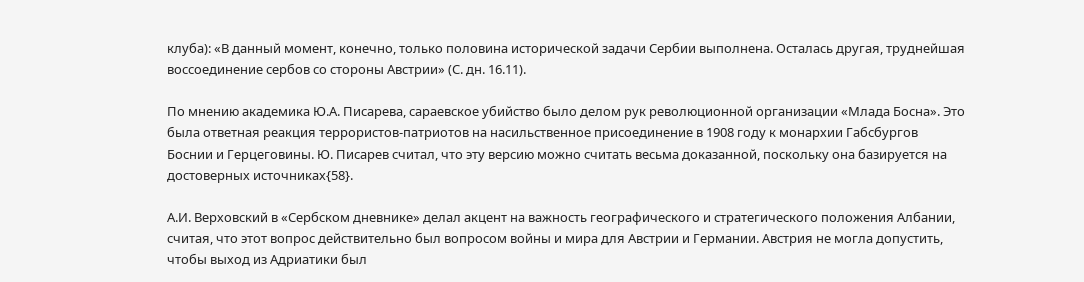клуба): «В данный момент, конечно, только половина исторической задачи Сербии выполнена. Осталась другая, труднейшая воссоединение сербов со стороны Австрии» (С. дн. 16.11).

По мнению академика Ю.А. Писарева, сараевское убийство было делом рук революционной организации «Млада Босна». Это была ответная реакция террористов-патриотов на насильственное присоединение в 1908 году к монархии Габсбургов Боснии и Герцеговины. Ю. Писарев считал, что эту версию можно считать весьма доказанной, поскольку она базируется на достоверных источниках{58}.

А.И. Верховский в «Сербском дневнике» делал акцент на важность географического и стратегического положения Албании, считая, что этот вопрос действительно был вопросом войны и мира для Австрии и Германии. Австрия не могла допустить, чтобы выход из Адриатики был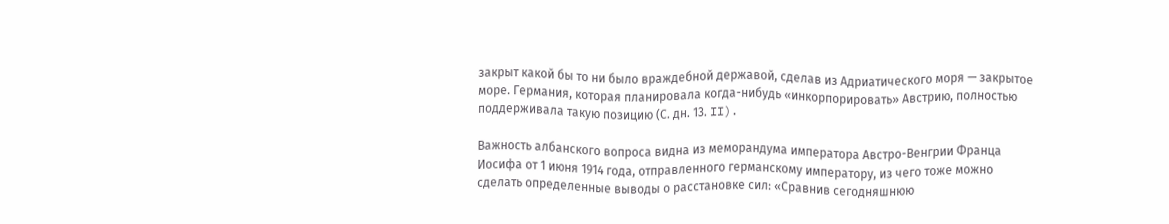закрыт какой бы то ни было враждебной державой, сделав из Адриатического моря — закрытое море. Германия, которая планировала когда-нибудь «инкорпорировать» Австрию, полностью поддерживала такую позицию (С. дн. 13. II).

Важность албанского вопроса видна из меморандума императора Австро-Венгрии Франца Иосифа от 1 июня 1914 года, отправленного германскому императору, из чего тоже можно сделать определенные выводы о расстановке сил: «Сравнив сегодняшнюю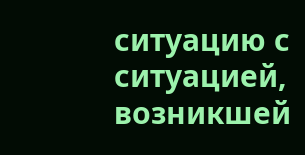ситуацию с ситуацией, возникшей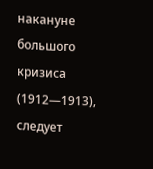накануне большого кризиса (1912—1913), следует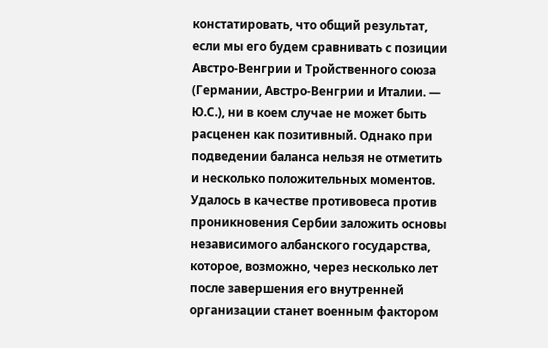констатировать, что общий результат, если мы его будем сравнивать с позиции Австро-Венгрии и Тройственного союза (Германии, Австро-Венгрии и Италии. — Ю.С.), ни в коем случае не может быть расценен как позитивный. Однако при подведении баланса нельзя не отметить и несколько положительных моментов. Удалось в качестве противовеса против проникновения Сербии заложить основы независимого албанского государства, которое, возможно, через несколько лет после завершения его внутренней организации станет военным фактором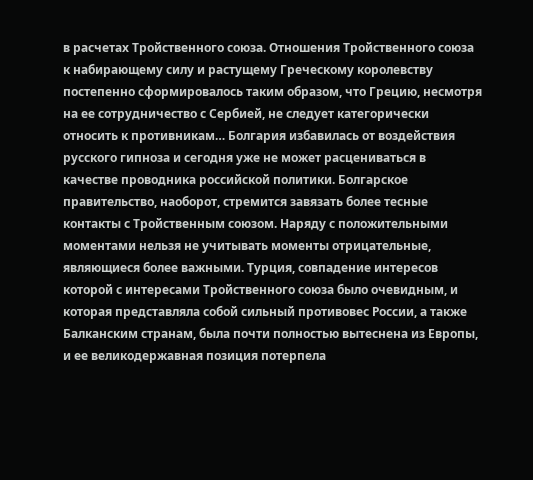в расчетах Тройственного союза. Отношения Тройственного союза к набирающему силу и растущему Греческому королевству постепенно сформировалось таким образом, что Грецию, несмотря на ее сотрудничество с Сербией, не следует категорически относить к противникам… Болгария избавилась от воздействия русского гипноза и сегодня уже не может расцениваться в качестве проводника российской политики. Болгарское правительство, наоборот, стремится завязать более тесные контакты с Тройственным союзом. Наряду с положительными моментами нельзя не учитывать моменты отрицательные, являющиеся более важными. Турция, совпадение интересов которой с интересами Тройственного союза было очевидным, и которая представляла собой сильный противовес России, а также Балканским странам, была почти полностью вытеснена из Европы, и ее великодержавная позиция потерпела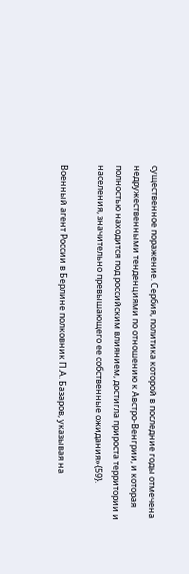существенное поражение. Сербия, политика которой в последние годы отмечена недружественными тенденциями по отношению к Австро-Венгрии, и которая полностью находится под российским влиянием, достигла прироста территории и населения, значительно превышающего ее собственные ожидания»{59}.

Военный агент России в Берлине полковник П.А. Базаров, указывая на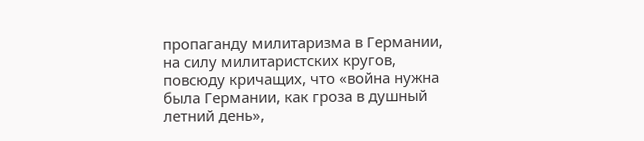пропаганду милитаризма в Германии, на силу милитаристских кругов, повсюду кричащих, что «война нужна была Германии, как гроза в душный летний день»,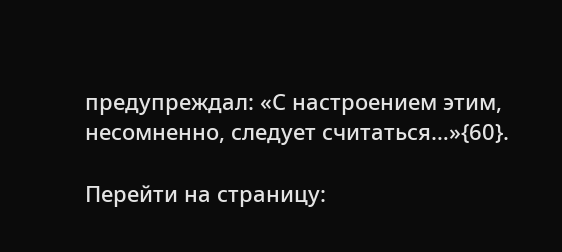предупреждал: «С настроением этим, несомненно, следует считаться…»{60}.

Перейти на страницу: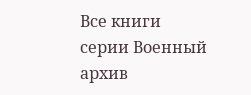Все книги серии Военный архив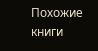Похожие книги